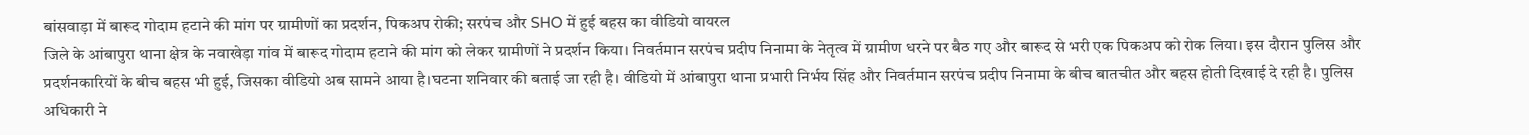बांसवाड़ा में बारूद गोदाम हटाने की मांग पर ग्रामीणों का प्रदर्शन, पिकअप रोकी; सरपंच और SHO में हुई बहस का वीडियो वायरल
जिले के आंबापुरा थाना क्षेत्र के नवाखेड़ा गांव में बारूद गोदाम हटाने की मांग को लेकर ग्रामीणों ने प्रदर्शन किया। निवर्तमान सरपंच प्रदीप निनामा के नेतृत्व में ग्रामीण धरने पर बैठ गए और बारूद से भरी एक पिकअप को रोक लिया। इस दौरान पुलिस और प्रदर्शनकारियों के बीच बहस भी हुई, जिसका वीडियो अब सामने आया है।घटना शनिवार की बताई जा रही है। वीडियो में आंबापुरा थाना प्रभारी निर्भय सिंह और निवर्तमान सरपंच प्रदीप निनामा के बीच बातचीत और बहस होती दिखाई दे रही है। पुलिस अधिकारी ने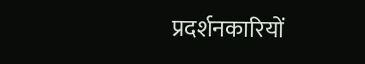प्रदर्शनकारियों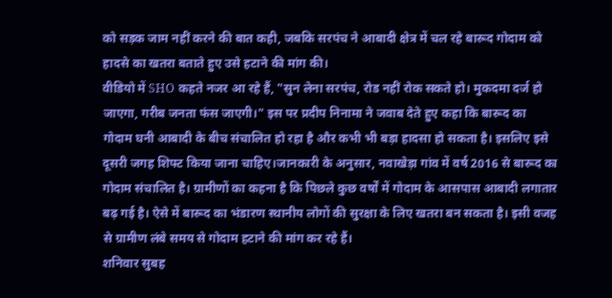को सड़क जाम नहीं करने की बात कही, जबकि सरपंच ने आबादी क्षेत्र में चल रहे बारूद गोदाम को हादसे का खतरा बताते हुए उसे हटाने की मांग की।
वीडियो में SHO कहते नजर आ रहे हैं, "सुन लेना सरपंच, रोड नहीं रोक सकते हो। मुकदमा दर्ज हो जाएगा, गरीब जनता फंस जाएगी।" इस पर प्रदीप निनामा ने जवाब देते हुए कहा कि बारूद का गोदाम घनी आबादी के बीच संचालित हो रहा है और कभी भी बड़ा हादसा हो सकता है। इसलिए इसे दूसरी जगह शिफ्ट किया जाना चाहिए।जानकारी के अनुसार, नवाखेड़ा गांव में वर्ष 2016 से बारूद का गोदाम संचालित है। ग्रामीणों का कहना है कि पिछले कुछ वर्षों में गोदाम के आसपास आबादी लगातार बढ़ गई है। ऐसे में बारूद का भंडारण स्थानीय लोगों की सुरक्षा के लिए खतरा बन सकता है। इसी वजह से ग्रामीण लंबे समय से गोदाम हटाने की मांग कर रहे हैं।
शनिवार सुबह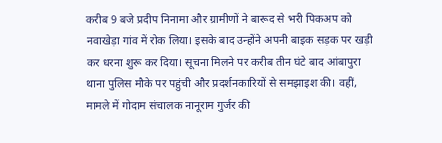करीब 9 बजे प्रदीप निनामा और ग्रामीणों ने बारूद से भरी पिकअप को नवाखेड़ा गांव में रोक लिया। इसके बाद उन्होंने अपनी बाइक सड़क पर खड़ी कर धरना शुरू कर दिया। सूचना मिलने पर करीब तीन घंटे बाद आंबापुरा थाना पुलिस मौके पर पहुंची और प्रदर्शनकारियों से समझाइश की। वहीं, मामले में गोदाम संचालक नानूराम गुर्जर की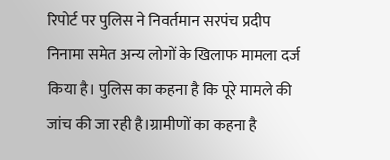रिपोर्ट पर पुलिस ने निवर्तमान सरपंच प्रदीप निनामा समेत अन्य लोगों के खिलाफ मामला दर्ज किया है। पुलिस का कहना है कि पूरे मामले की जांच की जा रही है।ग्रामीणों का कहना है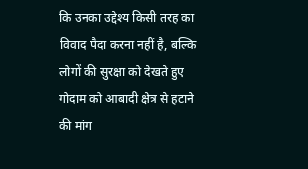कि उनका उद्देश्य किसी तरह का विवाद पैदा करना नहीं है, बल्कि लोगों की सुरक्षा को देखते हुए गोदाम को आबादी क्षेत्र से हटाने की मांग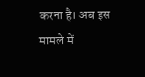करना है। अब इस मामले में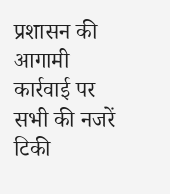प्रशासन की आगामी कार्रवाई पर सभी की नजरें टिकी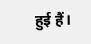हुई हैं।